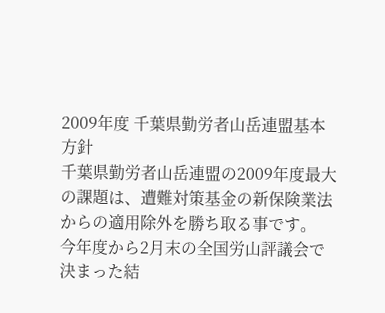2009年度 千葉県勤労者山岳連盟基本方針
千葉県勤労者山岳連盟の2009年度最大の課題は、遭難対策基金の新保険業法からの適用除外を勝ち取る事です。
今年度から2月末の全国労山評議会で決まった結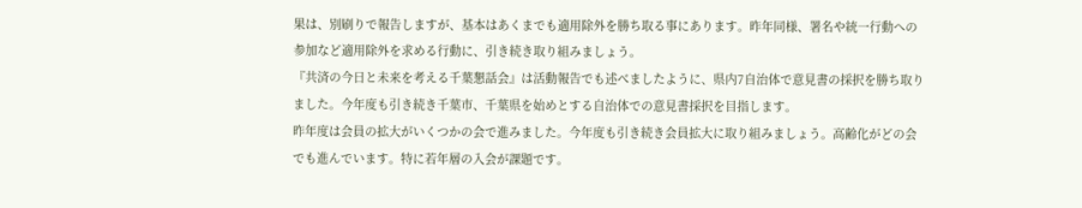果は、別刷りで報告しますが、基本はあくまでも適用除外を勝ち取る事にあります。昨年同様、署名や統一行動への参加など適用除外を求める行動に、引き続き取り組みましょう。
『共済の今日と未来を考える千葉懇話会』は活動報告でも述べましたように、県内7自治体で意見書の採択を勝ち取りました。今年度も引き続き千葉市、千葉県を始めとする自治体での意見書採択を目指します。
昨年度は会員の拡大がいくつかの会で進みました。今年度も引き続き会員拡大に取り組みましょう。高齢化がどの会でも進んでいます。特に若年層の入会が課題です。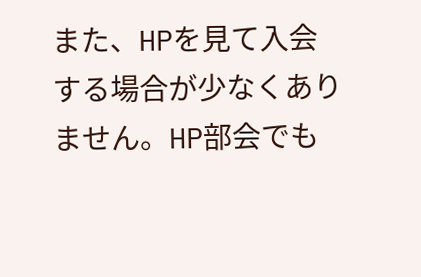また、HPを見て入会する場合が少なくありません。HP部会でも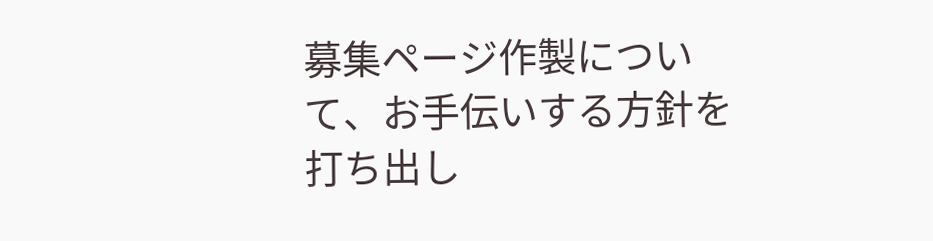募集ページ作製について、お手伝いする方針を打ち出し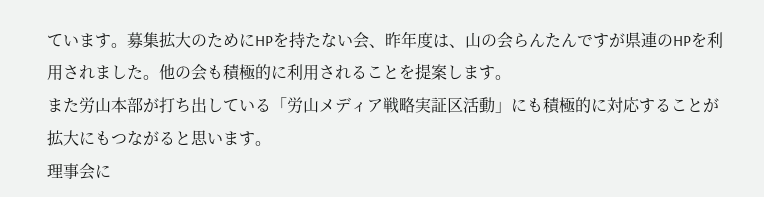ています。募集拡大のためにHPを持たない会、昨年度は、山の会らんたんですが県連のHPを利用されました。他の会も積極的に利用されることを提案します。
また労山本部が打ち出している「労山メディア戦略実証区活動」にも積極的に対応することが拡大にもつながると思います。
理事会に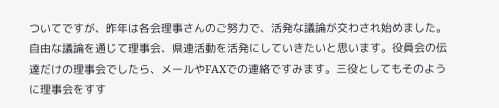ついてですが、昨年は各会理事さんのご努力で、活発な議論が交わされ始めました。自由な議論を通じて理事会、県連活動を活発にしていきたいと思います。役員会の伝達だけの理事会でしたら、メールやFAXでの連絡ですみます。三役としてもそのように理事会をすす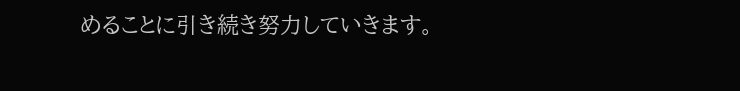めることに引き続き努力していきます。